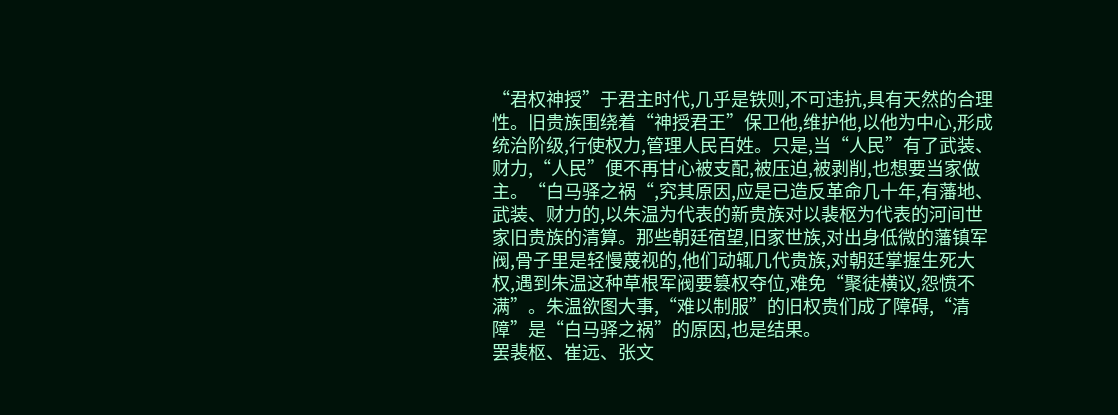“君权神授”于君主时代,几乎是铁则,不可违抗,具有天然的合理性。旧贵族围绕着“神授君王”保卫他,维护他,以他为中心,形成统治阶级,行使权力,管理人民百姓。只是,当“人民”有了武装、财力,“人民”便不再甘心被支配,被压迫,被剥削,也想要当家做主。“白马驿之祸“,究其原因,应是已造反革命几十年,有藩地、武装、财力的,以朱温为代表的新贵族对以裴枢为代表的河间世家旧贵族的清算。那些朝廷宿望,旧家世族,对出身低微的藩镇军阀,骨子里是轻慢蔑视的,他们动辄几代贵族,对朝廷掌握生死大权,遇到朱温这种草根军阀要篡权夺位,难免“聚徒横议,怨愤不满”。朱温欲图大事,“难以制服”的旧权贵们成了障碍,“清障”是“白马驿之祸”的原因,也是结果。
罢裴枢、崔远、张文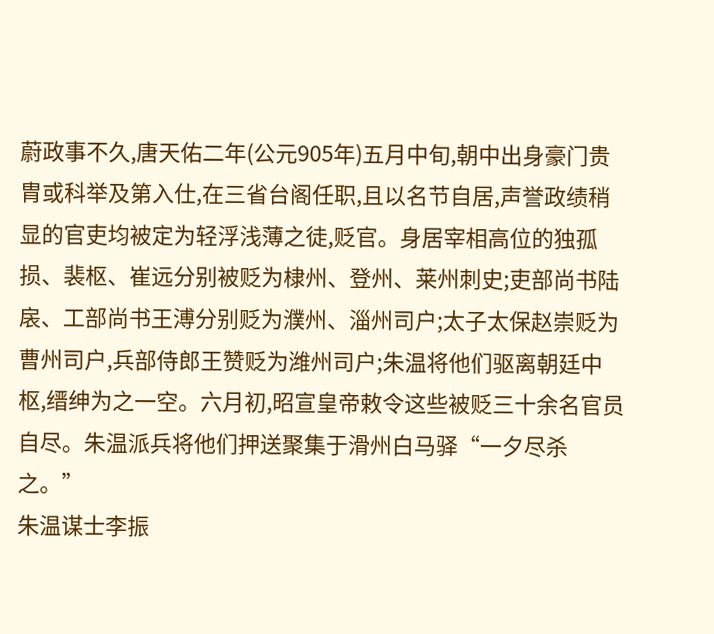蔚政事不久,唐天佑二年(公元905年)五月中旬,朝中出身豪门贵胄或科举及第入仕,在三省台阁任职,且以名节自居,声誉政绩稍显的官吏均被定为轻浮浅薄之徒,贬官。身居宰相高位的独孤损、裴枢、崔远分别被贬为棣州、登州、莱州刺史;吏部尚书陆扆、工部尚书王溥分别贬为濮州、淄州司户;太子太保赵崇贬为曹州司户,兵部侍郎王赞贬为潍州司户;朱温将他们驱离朝廷中枢,缙绅为之一空。六月初,昭宣皇帝敕令这些被贬三十余名官员自尽。朱温派兵将他们押送聚集于滑州白马驿“一夕尽杀之。”
朱温谋士李振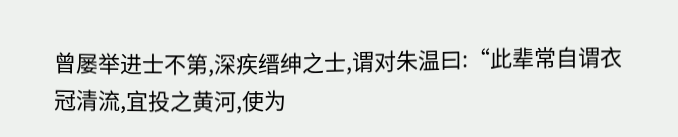曾屡举进士不第,深疾缙绅之士,谓对朱温曰:“此辈常自谓衣冠清流,宜投之黄河,使为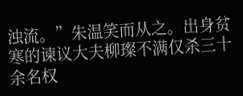浊流。”朱温笑而从之。出身贫寒的谏议大夫柳璨不满仅杀三十余名权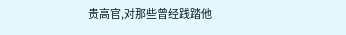贵高官,对那些曾经践踏他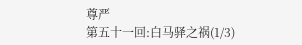尊严
第五十一回:白马驿之祸(1/3)